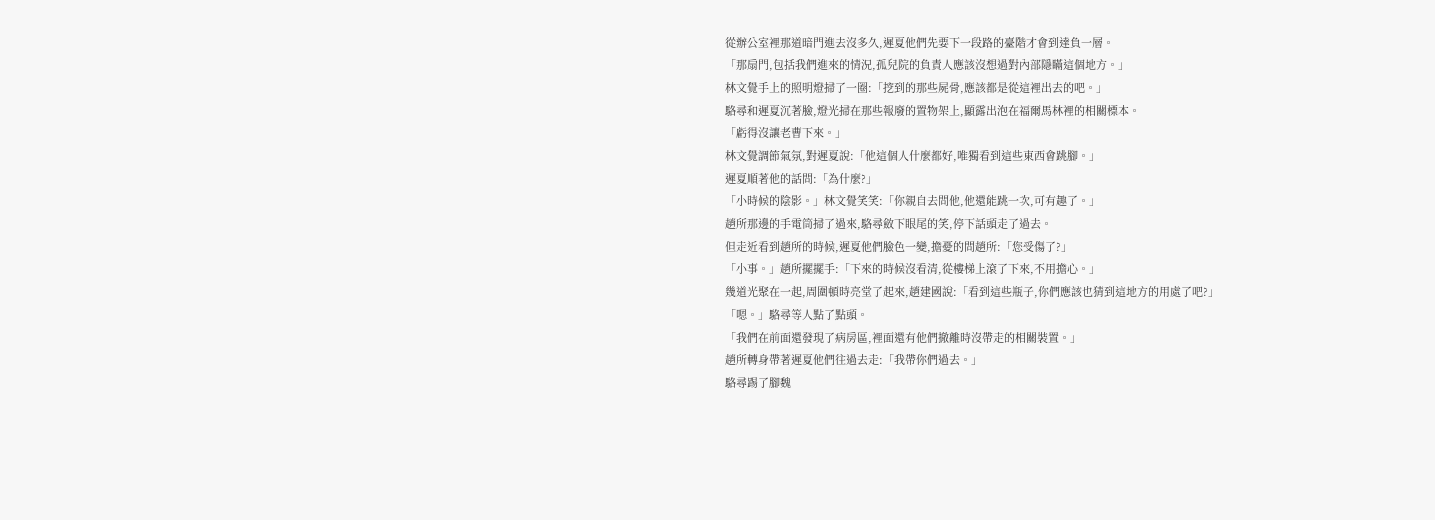從辦公室裡那道暗門進去沒多久,遲夏他們先要下一段路的臺階才會到達負一層。
「那扇門,包括我們進來的情況,孤兒院的負責人應該沒想過對內部隱瞞這個地方。」
林文覺手上的照明燈掃了一圈:「挖到的那些屍骨,應該都是從這裡出去的吧。」
駱尋和遲夏沉著臉,燈光掃在那些報廢的置物架上,顯露出泡在福爾馬林裡的相關標本。
「虧得沒讓老曹下來。」
林文覺調節氣氛,對遲夏說:「他這個人什麼都好,唯獨看到這些東西會跳腳。」
遲夏順著他的話問:「為什麼?」
「小時候的陰影。」林文覺笑笑:「你親自去問他,他還能跳一次,可有趣了。」
趙所那邊的手電筒掃了過來,駱尋斂下眼尾的笑,停下話頭走了過去。
但走近看到趙所的時候,遲夏他們臉色一變,擔憂的問趙所:「您受傷了?」
「小事。」趙所擺擺手:「下來的時候沒看清,從樓梯上滾了下來,不用擔心。」
幾道光聚在一起,周圍頓時亮堂了起來,趙建國說:「看到這些瓶子,你們應該也猜到這地方的用處了吧?」
「嗯。」駱尋等人點了點頭。
「我們在前面還發現了病房區,裡面還有他們撤離時沒帶走的相關裝置。」
趙所轉身帶著遲夏他們往過去走:「我帶你們過去。」
駱尋踢了腳魏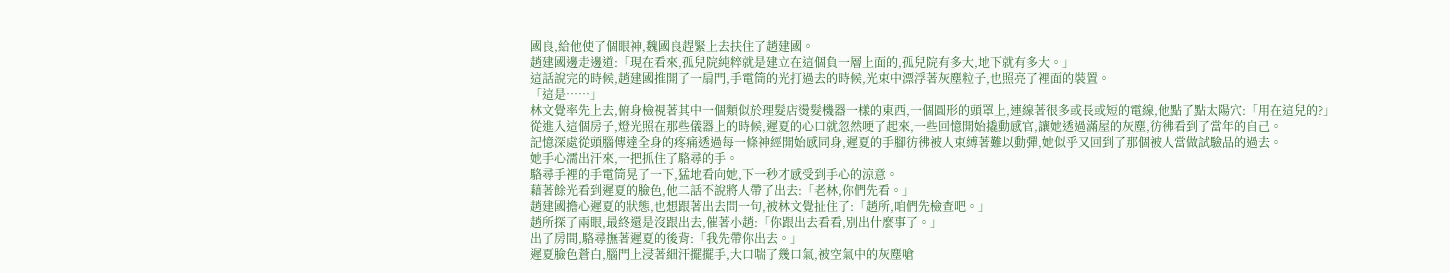國良,給他使了個眼神,魏國良趕緊上去扶住了趙建國。
趙建國邊走邊道:「現在看來,孤兒院純粹就是建立在這個負一層上面的,孤兒院有多大,地下就有多大。」
這話說完的時候,趙建國推開了一扇門,手電筒的光打過去的時候,光束中漂浮著灰塵粒子,也照亮了裡面的裝置。
「這是……」
林文覺率先上去,俯身檢視著其中一個類似於理髮店燙髮機器一樣的東西,一個圓形的頭罩上,連線著很多或長或短的電線,他點了點太陽穴:「用在這兒的?」
從進入這個房子,燈光照在那些儀器上的時候,遲夏的心口就忽然哽了起來,一些回憶開始撬動感官,讓她透過滿屋的灰塵,彷彿看到了當年的自己。
記憶深處從頭腦傳達全身的疼痛透過每一條神經開始感同身,遲夏的手腳彷彿被人束縛著難以動彈,她似乎又回到了那個被人當做試驗品的過去。
她手心濡出汗來,一把抓住了駱尋的手。
駱尋手裡的手電筒晃了一下,猛地看向她,下一秒才感受到手心的涼意。
藉著餘光看到遲夏的臉色,他二話不說將人帶了出去:「老林,你們先看。」
趙建國擔心遲夏的狀態,也想跟著出去問一句,被林文覺扯住了:「趙所,咱們先檢查吧。」
趙所探了兩眼,最終還是沒跟出去,催著小趙:「你跟出去看看,別出什麼事了。」
出了房間,駱尋撫著遲夏的後背:「我先帶你出去。」
遲夏臉色蒼白,腦門上浸著細汗擺擺手,大口喘了幾口氣,被空氣中的灰塵嗆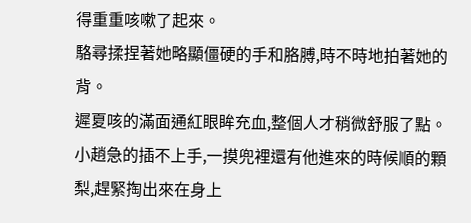得重重咳嗽了起來。
駱尋揉捏著她略顯僵硬的手和胳膊,時不時地拍著她的背。
遲夏咳的滿面通紅眼眸充血,整個人才稍微舒服了點。
小趙急的插不上手,一摸兜裡還有他進來的時候順的顆梨,趕緊掏出來在身上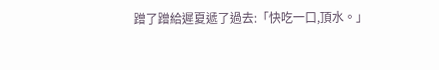蹭了蹭給遲夏遞了過去:「快吃一口,頂水。」